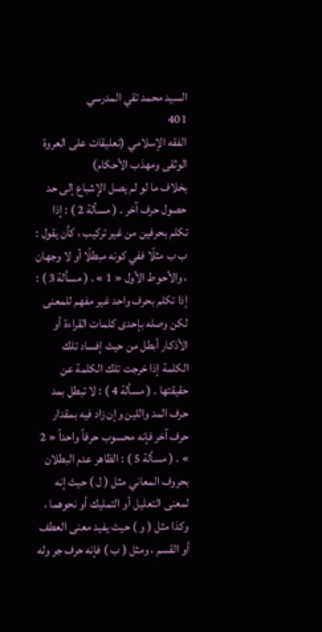السيد محمد تقي المدرسي
401
الفقه الإسلامي (تعليقات على العروة الوثقى ومهذب الأحكام)
بخلاف ما لو لم يصل الإشباع إلى حد حصول حرف آخر . ( مسألة 2 ) : إذا تكلم بحرفين من غير تركيب ، كأن يقول : ب ب مثلًا ففي كونه مبطلًا أو لا وجهان ، والأحوط الأول « 1 » . ( مسألة 3 ) : إذا تكلم بحرف واحد غير مفهم للمعنى لكن وصله بإحدى كلمات القراءة أو الأذكار أبطل من حيث إفساد تلك الكلمة إذا خرجت تلك الكلمة عن حقيقتها . ( مسألة 4 ) : لا تبطل بمد حرف المد واللين وإن زاد فيه بمقدار حرف آخر فإنه محسوب حرفاً واحداً « 2 » . ( مسألة 5 ) : الظاهر عدم البطلان بحروف المعاني مثل ( ل ) حيث إنه لمعنى التعليل أو التمليك أو نحوهما ، وكذا مثل ( و ) حيث يفيد معنى العطف أو القسم ، ومثل ( ب ) فإنه حرف جر وله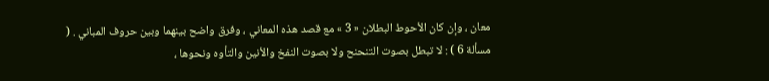معان ، وإن كان الأحوط البطلان « 3 » مع قصد هذه المعاني ، وفرق واضح بينهما وبين حروف المباني . ( مسألة 6 ) : لا تبطل بصوت التنحنح ولا بصوت النفخ والأنين والتأوه ونحوها ،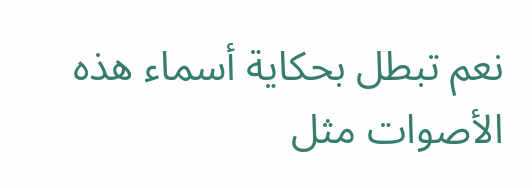نعم تبطل بحكاية أسماء هذه الأصوات مثل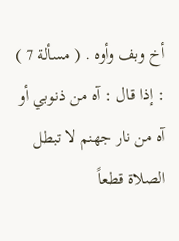أخ وبف وأوه . ( مسألة 7 ) : إذا قال : آه من ذنوبي أو آه من نار جهنم لا تبطل الصلاة قطعاً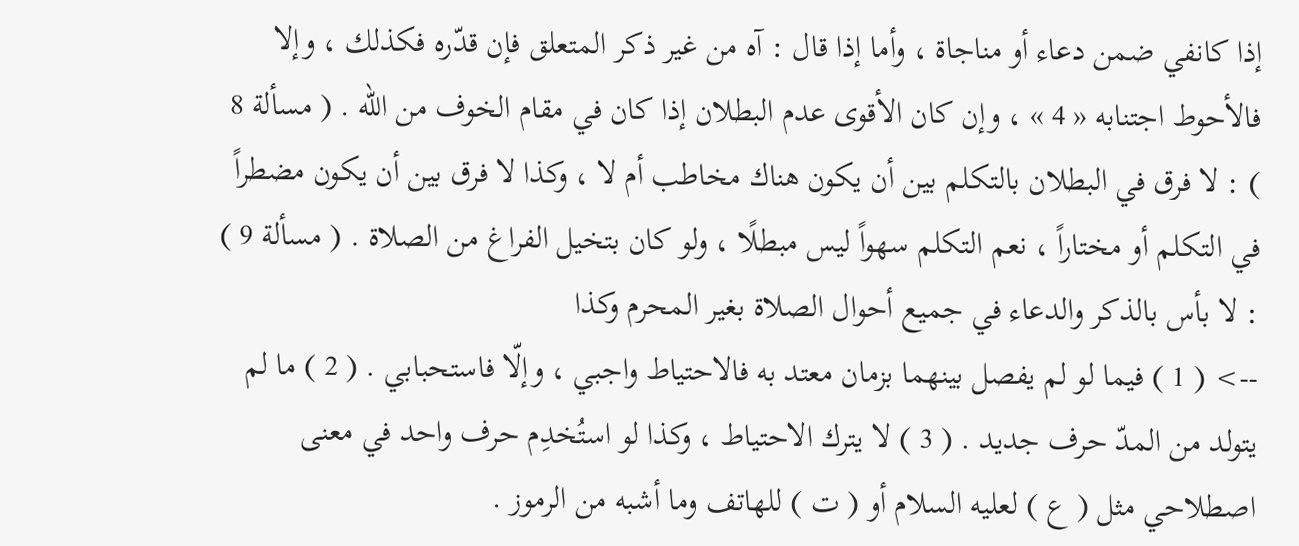إذا كانفي ضمن دعاء أو مناجاة ، وأما إذا قال : آه من غير ذكر المتعلق فإن قدّره فكذلك ، وإلا فالأحوط اجتنابه « 4 » ، وإن كان الأقوى عدم البطلان إذا كان في مقام الخوف من الله . ( مسألة 8 ) : لا فرق في البطلان بالتكلم بين أن يكون هناك مخاطب أم لا ، وكذا لا فرق بين أن يكون مضطراً في التكلم أو مختاراً ، نعم التكلم سهواً ليس مبطلًا ، ولو كان بتخيل الفراغ من الصلاة . ( مسألة 9 ) : لا بأس بالذكر والدعاء في جميع أحوال الصلاة بغير المحرم وكذا
--> ( 1 ) فيما لو لم يفصل بينهما بزمان معتد به فالاحتياط واجبي ، وإلّا فاستحبابي . ( 2 ) ما لم يتولد من المدّ حرف جديد . ( 3 ) لا يترك الاحتياط ، وكذا لو استُخدِم حرف واحد في معنى اصطلاحي مثل ( ع ) لعليه السلام أو ( ت ) للهاتف وما أشبه من الرموز .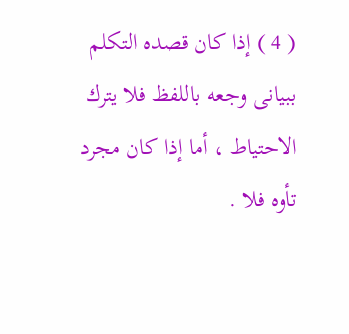( 4 ) إذا كان قصده التكلم ببيانى وجعه باللفظ فلا يترك الاحتياط ، أما إذا كان مجرد تأوه فلا .